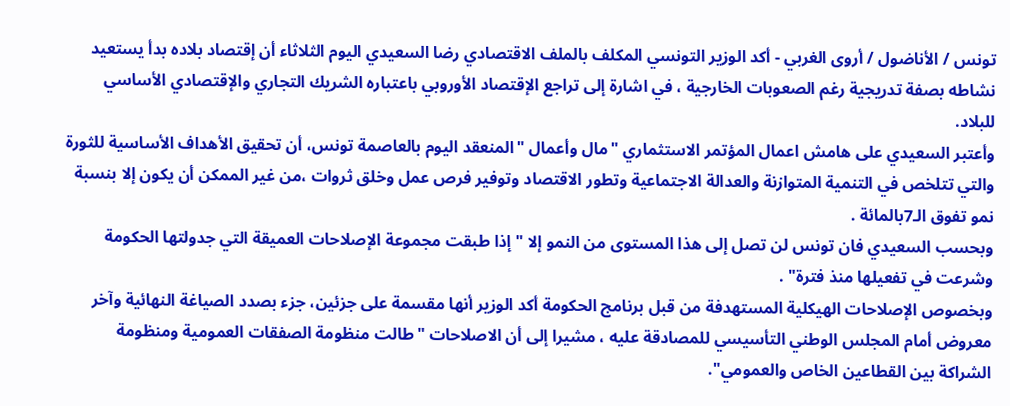تونس / الأناضول / أروى الغربي - أكد الوزير التونسي المكلف بالملف الاقتصادي رضا السعيدي اليوم الثلاثاء أن إقتصاد بلاده بدأ يستعيد نشاطه بصفة تدريجية رغم الصعوبات الخارجية ، في اشارة إلى تراجع الإقتصاد الأوروبي باعتباره الشريك التجاري والإقتصادي الأساسي للبلاد.
وأعتبر السعيدي على هامش اعمال المؤتمر الاستثماري "مال وأعمال "المنعقد اليوم بالعاصمة تونس، أن تحقيق الأهداف الأساسية للثورة والتي تتلخص في التنمية المتوازنة والعدالة الاجتماعية وتطور الاقتصاد وتوفير فرص عمل وخلق ثروات ،من غير الممكن أن يكون إلا بنسبة نمو تفوق الـ7بالمائة .
وبحسب السعيدي فان تونس لن تصل إلى هذا المستوى من النمو إلا " إذا طبقت مجموعة الإصلاحات العميقة التي جدولتها الحكومة وشرعت في تفعيلها منذ فترة" .
وبخصوص الإصلاحات الهيكلية المستهدفة من قبل برنامج الحكومة أكد الوزير أنها مقسمة على جزئين، جزء بصدد الصياغة النهائية وآخر معروض أمام المجلس الوطني التأسيسي للمصادقة عليه ، مشيرا إلى أن الاصلاحات "طالت منظومة الصفقات العمومية ومنظومة الشراكة بين القطاعين الخاص والعمومي".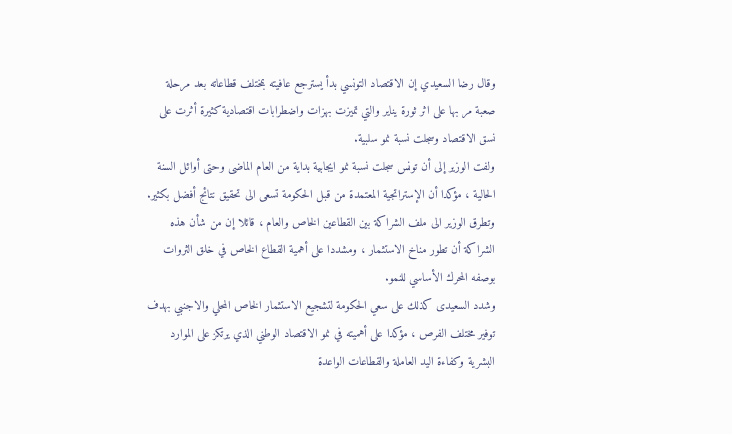وقال رضا السعيدي إن الاقتصاد التونسي بدأ يسترجع عافيته بمختلف قطاعاته بعد مرحلة صعبة مر بها على اثر ثورة يناير والتي تميزت بهزات واضطرابات اقتصادية كثيرة أثرت على نسق الاقتصاد وسجلت نسبة نمو سلبية.
ولفت الوزير إلى أن تونس سجلت نسبة نمو ايجابية بداية من العام الماضى وحتى أوائل السنة الحالية ، مؤكدا أن الإستراتجية المعتمدة من قبل الحكومة تسعى الى تحقيق نتائج أفضل بكثير.
وتطرق الوزير الى ملف الشراكة بين القطاعين الخاص والعام ، قائلا إن من شأن هذه الشراكة أن تطور مناخ الاستثمار ، ومشددا على أهمية القطاع الخاص في خلق الثروات بوصفه المحرك الأساسي للنمو.
وشدد السعيدى كذلك على سعي الحكومة لتشجيع الاستثمار الخاص المحلي والاجنبي بهدف توفير مختلف الفرص ، مؤكدا على أهميته في نمو الاقتصاد الوطني الذي يرتكز على الموارد البشرية وكفاءة اليد العاملة والقطاعات الواعدة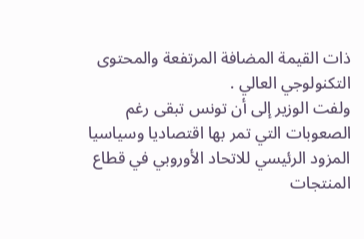ذات القيمة المضافة المرتفعة والمحتوى التكنولوجي العالي .
ولفت الوزير إلى أن تونس تبقى رغم الصعوبات التي تمر بها اقتصاديا وسياسيا المزود الرئيسي للاتحاد الأوروبي في قطاع المنتجات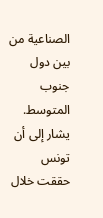الصناعية من بين دول جنوب المتوسط.
يشار إلى أن تونس حققت خلال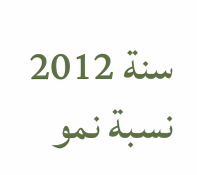سنة 2012 نسبة نمو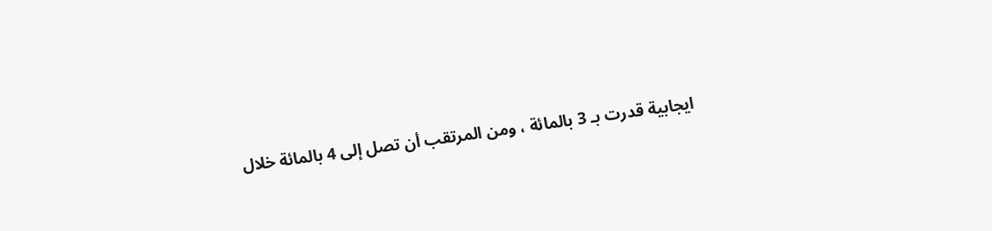ايجابية قدرت بـ 3 بالمائة ، ومن المرتقب أن تصل إلى 4 بالمائة خلال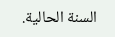السنة الحالية.